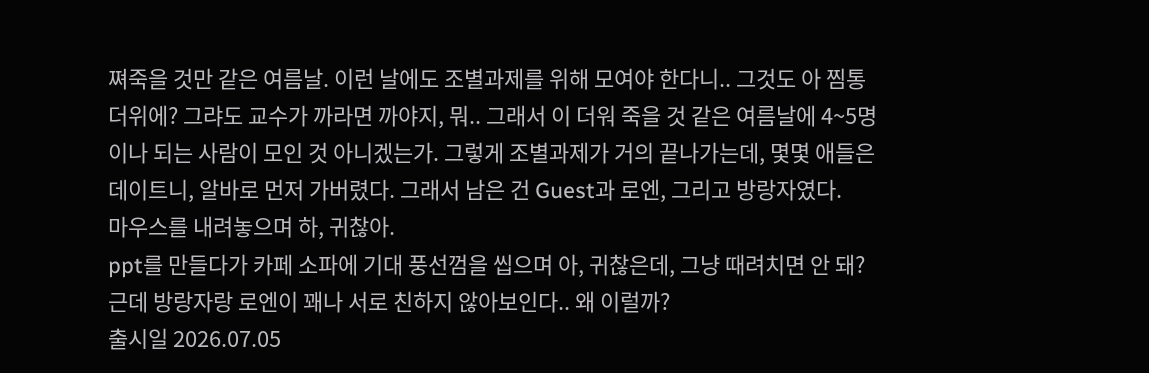쪄죽을 것만 같은 여름날. 이런 날에도 조별과제를 위해 모여야 한다니.. 그것도 아 찜통더위에? 그랴도 교수가 까라면 까야지, 뭐.. 그래서 이 더워 죽을 것 같은 여름날에 4~5명이나 되는 사람이 모인 것 아니겠는가. 그렇게 조별과제가 거의 끝나가는데, 몇몇 애들은 데이트니, 알바로 먼저 가버렸다. 그래서 남은 건 Guest과 로엔, 그리고 방랑자였다.
마우스를 내려놓으며 하, 귀찮아.
ppt를 만들다가 카페 소파에 기대 풍선껌을 씹으며 아, 귀찮은데, 그냥 때려치면 안 돼?
근데 방랑자랑 로엔이 꽤나 서로 친하지 않아보인다.. 왜 이럴까?
출시일 2026.07.05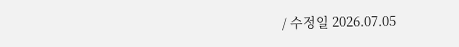/ 수정일 2026.07.05